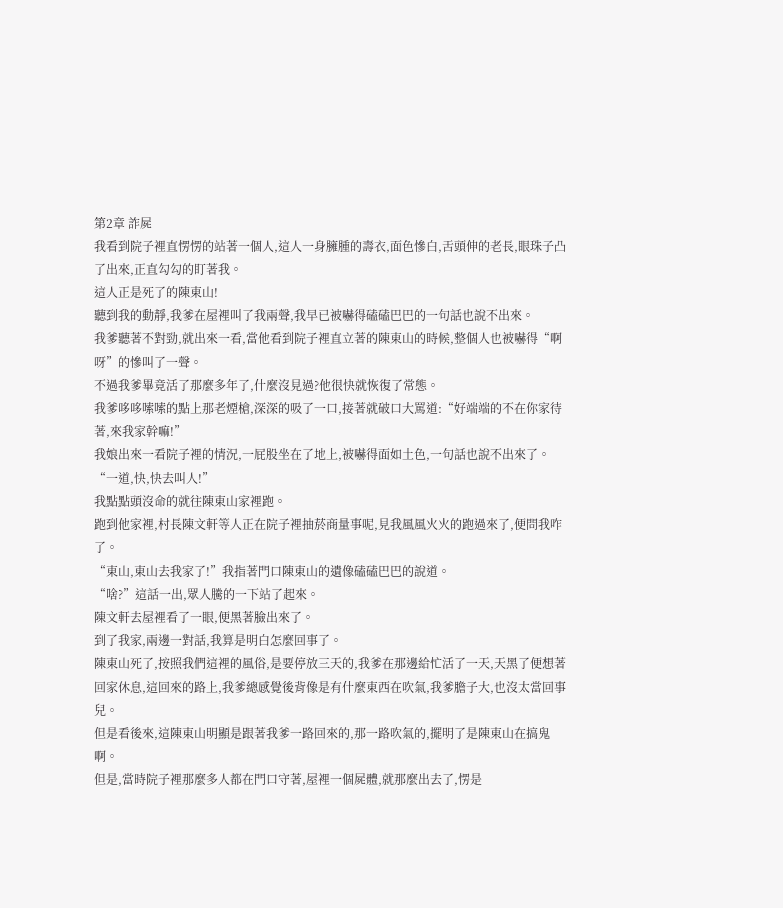第2章 詐屍
我看到院子裡直愣愣的站著一個人,這人一身臃腫的壽衣,面色慘白,舌頭伸的老長,眼珠子凸了出來,正直勾勾的盯著我。
這人正是死了的陳東山!
聽到我的動靜,我爹在屋裡叫了我兩聲,我早已被嚇得磕磕巴巴的一句話也說不出來。
我爹聽著不對勁,就出來一看,當他看到院子裡直立著的陳東山的時候,整個人也被嚇得“啊呀”的慘叫了一聲。
不過我爹畢竟活了那麼多年了,什麼沒見過?他很快就恢復了常態。
我爹哆哆嗦嗦的點上那老煙槍,深深的吸了一口,接著就破口大罵道:“好端端的不在你家待著,來我家幹嘛!”
我娘出來一看院子裡的情況,一屁股坐在了地上,被嚇得面如土色,一句話也說不出來了。
“一道,快,快去叫人!”
我點點頭沒命的就往陳東山家裡跑。
跑到他家裡,村長陳文軒等人正在院子裡抽菸商量事呢,見我風風火火的跑過來了,便問我咋了。
“東山,東山去我家了!”我指著門口陳東山的遺像磕磕巴巴的說道。
“啥?”這話一出,眾人騰的一下站了起來。
陳文軒去屋裡看了一眼,便黑著臉出來了。
到了我家,兩邊一對話,我算是明白怎麼回事了。
陳東山死了,按照我們這裡的風俗,是要停放三天的,我爹在那邊給忙活了一天,天黑了便想著回家休息,這回來的路上,我爹總感覺後背像是有什麼東西在吹氣,我爹膽子大,也沒太當回事兒。
但是看後來,這陳東山明顯是跟著我爹一路回來的,那一路吹氣的,擺明了是陳東山在搞鬼啊。
但是,當時院子裡那麼多人都在門口守著,屋裡一個屍體,就那麼出去了,愣是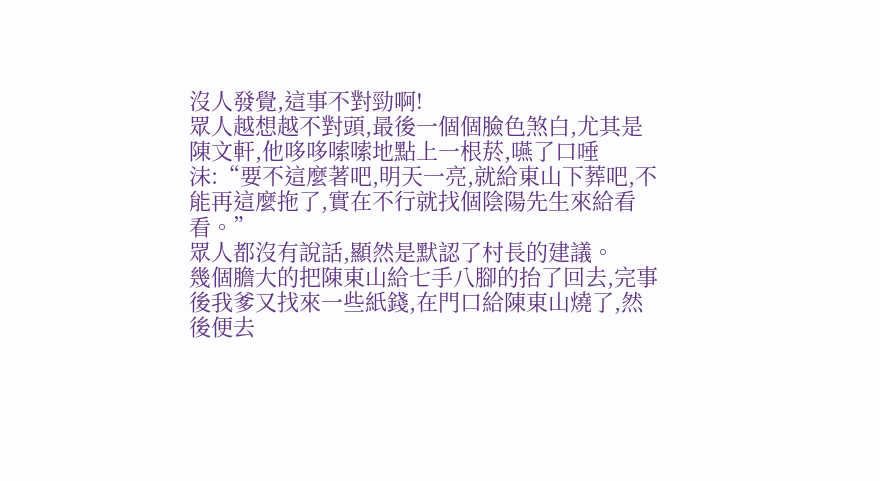沒人發覺,這事不對勁啊!
眾人越想越不對頭,最後一個個臉色煞白,尤其是陳文軒,他哆哆嗦嗦地點上一根菸,嚥了口唾沫:“要不這麼著吧,明天一亮,就給東山下葬吧,不能再這麼拖了,實在不行就找個陰陽先生來給看看。”
眾人都沒有說話,顯然是默認了村長的建議。
幾個膽大的把陳東山給七手八腳的抬了回去,完事後我爹又找來一些紙錢,在門口給陳東山燒了,然後便去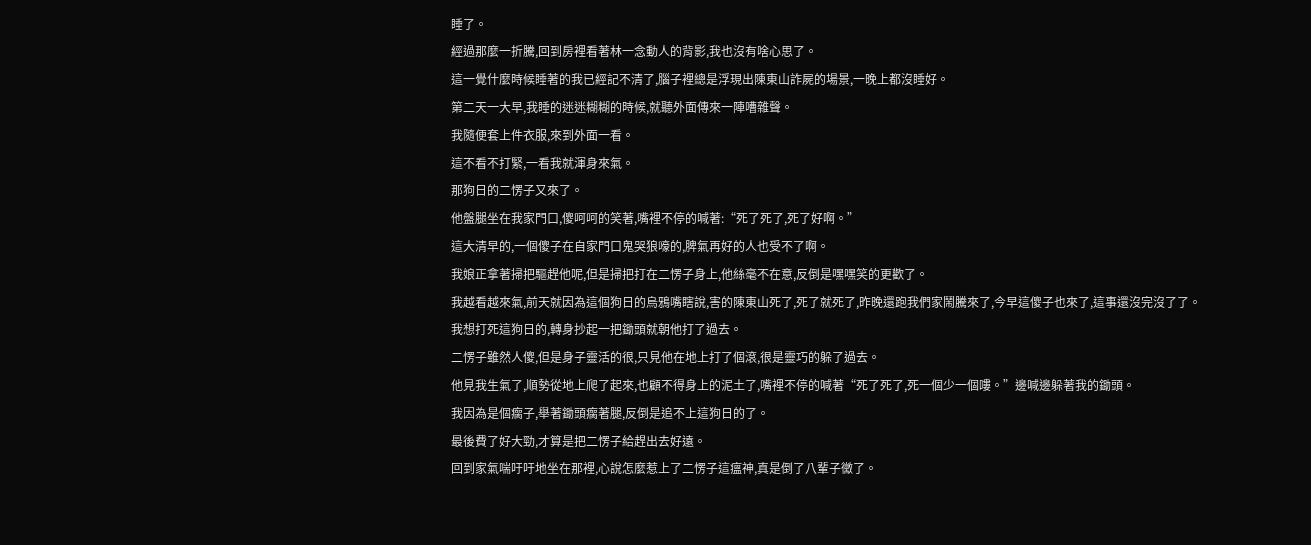睡了。
經過那麼一折騰,回到房裡看著林一念動人的背影,我也沒有啥心思了。
這一覺什麼時候睡著的我已經記不清了,腦子裡總是浮現出陳東山詐屍的場景,一晚上都沒睡好。
第二天一大早,我睡的迷迷糊糊的時候,就聽外面傳來一陣嘈雜聲。
我隨便套上件衣服,來到外面一看。
這不看不打緊,一看我就渾身來氣。
那狗日的二愣子又來了。
他盤腿坐在我家門口,傻呵呵的笑著,嘴裡不停的喊著:“死了死了,死了好啊。”
這大清早的,一個傻子在自家門口鬼哭狼嚎的,脾氣再好的人也受不了啊。
我娘正拿著掃把驅趕他呢,但是掃把打在二愣子身上,他絲毫不在意,反倒是嘿嘿笑的更歡了。
我越看越來氣,前天就因為這個狗日的烏鴉嘴瞎說,害的陳東山死了,死了就死了,昨晚還跑我們家鬧騰來了,今早這傻子也來了,這事還沒完沒了了。
我想打死這狗日的,轉身抄起一把鋤頭就朝他打了過去。
二愣子雖然人傻,但是身子靈活的很,只見他在地上打了個滾,很是靈巧的躲了過去。
他見我生氣了,順勢從地上爬了起來,也顧不得身上的泥土了,嘴裡不停的喊著“死了死了,死一個少一個嘍。”邊喊邊躲著我的鋤頭。
我因為是個瘸子,舉著鋤頭瘸著腿,反倒是追不上這狗日的了。
最後費了好大勁,才算是把二愣子給趕出去好遠。
回到家氣喘吁吁地坐在那裡,心說怎麼惹上了二愣子這瘟神,真是倒了八輩子黴了。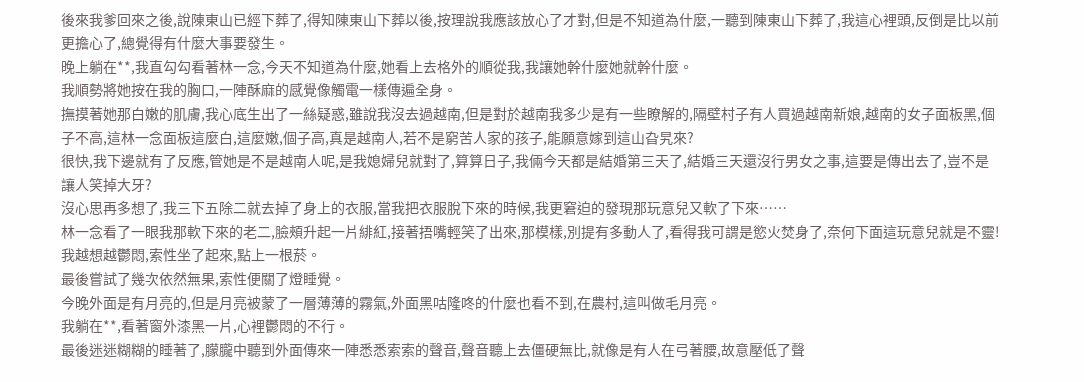後來我爹回來之後,說陳東山已經下葬了,得知陳東山下葬以後,按理說我應該放心了才對,但是不知道為什麼,一聽到陳東山下葬了,我這心裡頭,反倒是比以前更擔心了,總覺得有什麼大事要發生。
晚上躺在**,我直勾勾看著林一念,今天不知道為什麼,她看上去格外的順從我,我讓她幹什麼她就幹什麼。
我順勢將她按在我的胸口,一陣酥麻的感覺像觸電一樣傳遍全身。
撫摸著她那白嫩的肌膚,我心底生出了一絲疑惑,雖說我沒去過越南,但是對於越南我多少是有一些瞭解的,隔壁村子有人買過越南新娘,越南的女子面板黑,個子不高,這林一念面板這麼白,這麼嫩,個子高,真是越南人,若不是窮苦人家的孩子,能願意嫁到這山旮旯來?
很快,我下邊就有了反應,管她是不是越南人呢,是我媳婦兒就對了,算算日子,我倆今天都是結婚第三天了,結婚三天還沒行男女之事,這要是傳出去了,豈不是讓人笑掉大牙?
沒心思再多想了,我三下五除二就去掉了身上的衣服,當我把衣服脫下來的時候,我更窘迫的發現那玩意兒又軟了下來……
林一念看了一眼我那軟下來的老二,臉頰升起一片緋紅,接著捂嘴輕笑了出來,那模樣,別提有多動人了,看得我可謂是慾火焚身了,奈何下面這玩意兒就是不靈!
我越想越鬱悶,索性坐了起來,點上一根菸。
最後嘗試了幾次依然無果,索性便關了燈睡覺。
今晚外面是有月亮的,但是月亮被蒙了一層薄薄的霧氣,外面黑咕隆咚的什麼也看不到,在農村,這叫做毛月亮。
我躺在**,看著窗外漆黑一片,心裡鬱悶的不行。
最後迷迷糊糊的睡著了,朦朧中聽到外面傳來一陣悉悉索索的聲音,聲音聽上去僵硬無比,就像是有人在弓著腰,故意壓低了聲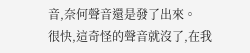音,奈何聲音還是發了出來。
很快,這奇怪的聲音就沒了,在我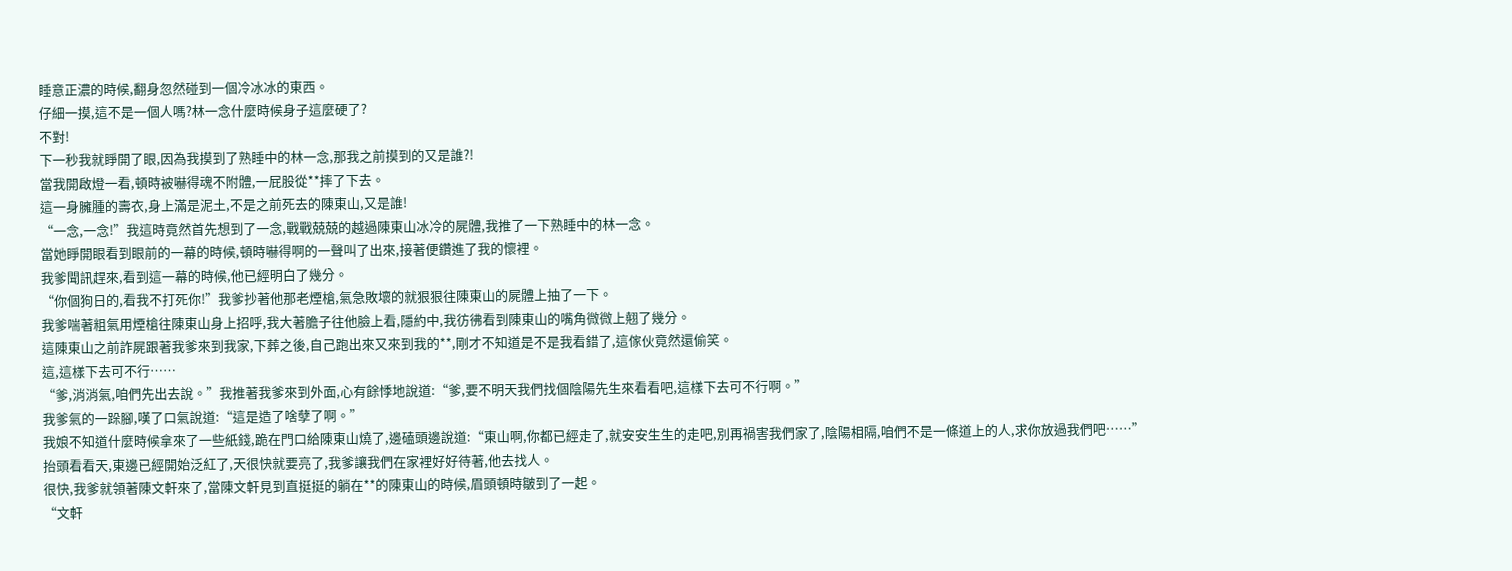睡意正濃的時候,翻身忽然碰到一個冷冰冰的東西。
仔細一摸,這不是一個人嗎?林一念什麼時候身子這麼硬了?
不對!
下一秒我就睜開了眼,因為我摸到了熟睡中的林一念,那我之前摸到的又是誰?!
當我開啟燈一看,頓時被嚇得魂不附體,一屁股從**摔了下去。
這一身臃腫的壽衣,身上滿是泥土,不是之前死去的陳東山,又是誰!
“一念,一念!”我這時竟然首先想到了一念,戰戰兢兢的越過陳東山冰冷的屍體,我推了一下熟睡中的林一念。
當她睜開眼看到眼前的一幕的時候,頓時嚇得啊的一聲叫了出來,接著便鑽進了我的懷裡。
我爹聞訊趕來,看到這一幕的時候,他已經明白了幾分。
“你個狗日的,看我不打死你!”我爹抄著他那老煙槍,氣急敗壞的就狠狠往陳東山的屍體上抽了一下。
我爹喘著粗氣用煙槍往陳東山身上招呼,我大著膽子往他臉上看,隱約中,我彷彿看到陳東山的嘴角微微上翹了幾分。
這陳東山之前詐屍跟著我爹來到我家,下葬之後,自己跑出來又來到我的**,剛才不知道是不是我看錯了,這傢伙竟然還偷笑。
這,這樣下去可不行……
“爹,消消氣,咱們先出去說。”我推著我爹來到外面,心有餘悸地說道:“爹,要不明天我們找個陰陽先生來看看吧,這樣下去可不行啊。”
我爹氣的一跺腳,嘆了口氣說道:“這是造了啥孽了啊。”
我娘不知道什麼時候拿來了一些紙錢,跪在門口給陳東山燒了,邊磕頭邊說道:“東山啊,你都已經走了,就安安生生的走吧,別再禍害我們家了,陰陽相隔,咱們不是一條道上的人,求你放過我們吧……”
抬頭看看天,東邊已經開始泛紅了,天很快就要亮了,我爹讓我們在家裡好好待著,他去找人。
很快,我爹就領著陳文軒來了,當陳文軒見到直挺挺的躺在**的陳東山的時候,眉頭頓時皺到了一起。
“文軒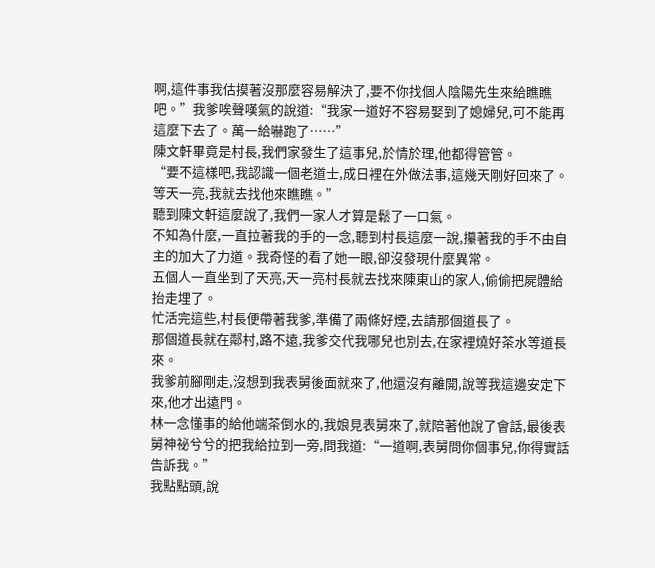啊,這件事我估摸著沒那麼容易解決了,要不你找個人陰陽先生來給瞧瞧吧。”我爹唉聲嘆氣的說道:“我家一道好不容易娶到了媳婦兒,可不能再這麼下去了。萬一給嚇跑了……”
陳文軒畢竟是村長,我們家發生了這事兒,於情於理,他都得管管。
“要不這樣吧,我認識一個老道士,成日裡在外做法事,這幾天剛好回來了。等天一亮,我就去找他來瞧瞧。”
聽到陳文軒這麼說了,我們一家人才算是鬆了一口氣。
不知為什麼,一直拉著我的手的一念,聽到村長這麼一說,攥著我的手不由自主的加大了力道。我奇怪的看了她一眼,卻沒發現什麼異常。
五個人一直坐到了天亮,天一亮村長就去找來陳東山的家人,偷偷把屍體給抬走埋了。
忙活完這些,村長便帶著我爹,準備了兩條好煙,去請那個道長了。
那個道長就在鄰村,路不遠,我爹交代我哪兒也別去,在家裡燒好茶水等道長來。
我爹前腳剛走,沒想到我表舅後面就來了,他還沒有離開,說等我這邊安定下來,他才出遠門。
林一念懂事的給他端茶倒水的,我娘見表舅來了,就陪著他說了會話,最後表舅神祕兮兮的把我給拉到一旁,問我道:“一道啊,表舅問你個事兒,你得實話告訴我。”
我點點頭,說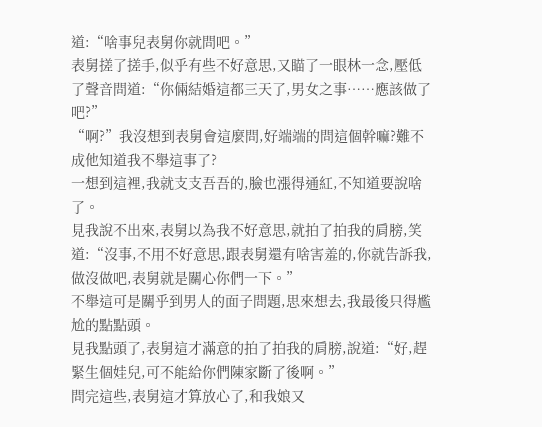道:“啥事兒表舅你就問吧。”
表舅搓了搓手,似乎有些不好意思,又瞄了一眼林一念,壓低了聲音問道:“你倆結婚這都三天了,男女之事……應該做了吧?”
“啊?”我沒想到表舅會這麼問,好端端的問這個幹嘛?難不成他知道我不舉這事了?
一想到這裡,我就支支吾吾的,臉也漲得通紅,不知道要說啥了。
見我說不出來,表舅以為我不好意思,就拍了拍我的肩膀,笑道:“沒事,不用不好意思,跟表舅還有啥害羞的,你就告訴我,做沒做吧,表舅就是關心你們一下。”
不舉這可是關乎到男人的面子問題,思來想去,我最後只得尷尬的點點頭。
見我點頭了,表舅這才滿意的拍了拍我的肩膀,說道:“好,趕緊生個娃兒,可不能給你們陳家斷了後啊。”
問完這些,表舅這才算放心了,和我娘又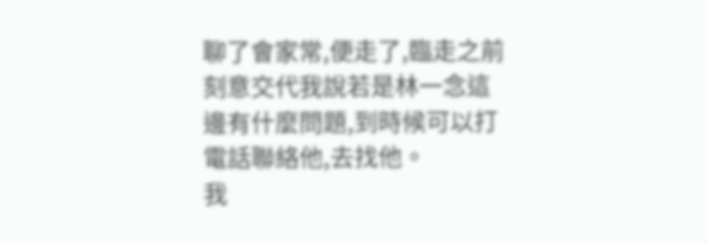聊了會家常,便走了,臨走之前刻意交代我說若是林一念這邊有什麼問題,到時候可以打電話聯絡他,去找他。
我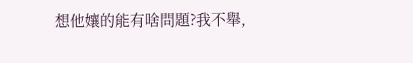想他孃的能有啥問題?我不舉,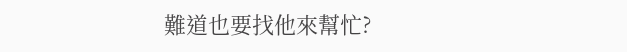難道也要找他來幫忙?